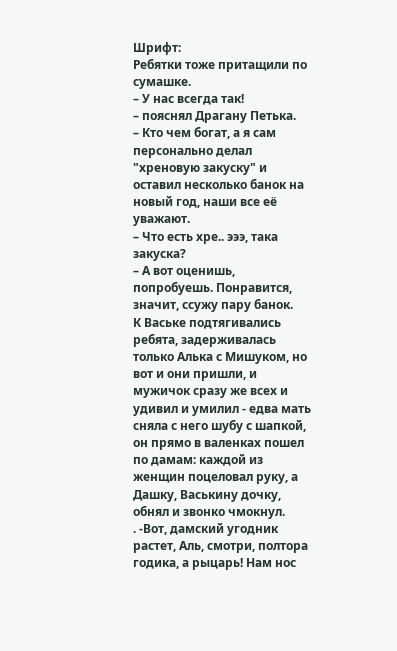Шрифт:
Ребятки тоже притащили по сумашке.
– У нас всегда так!
– пояснял Драгану Петька.
– Кто чем богат, а я сам персонально делал "хреновую закуску" и оставил несколько банок на новый год, наши все её уважают.
– Что есть хре.. эээ, така закуска?
– А вот оценишь, попробуешь. Понравится, значит, ссужу пару банок.
К Ваське подтягивались ребята, задерживалась только Алька с Мишуком, но вот и они пришли, и мужичок сразу же всех и удивил и умилил - едва мать сняла с него шубу с шапкой, он прямо в валенках пошел по дамам: каждой из женщин поцеловал руку, а Дашку, Васькину дочку, обнял и звонко чмокнул.
. -Вот, дамский угодник растет, Аль, смотри, полтора годика, а рыцарь! Нам нос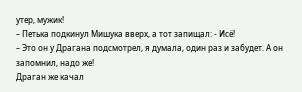утер, мужик!
– Петька подкинул Мишука вверх, а тот запищал: - Исё!
– Это он у Драгана подсмотрел, я думала, один раз и забудет. А он запомнил, надо же!
Драган же качал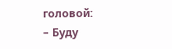головой:
– Буду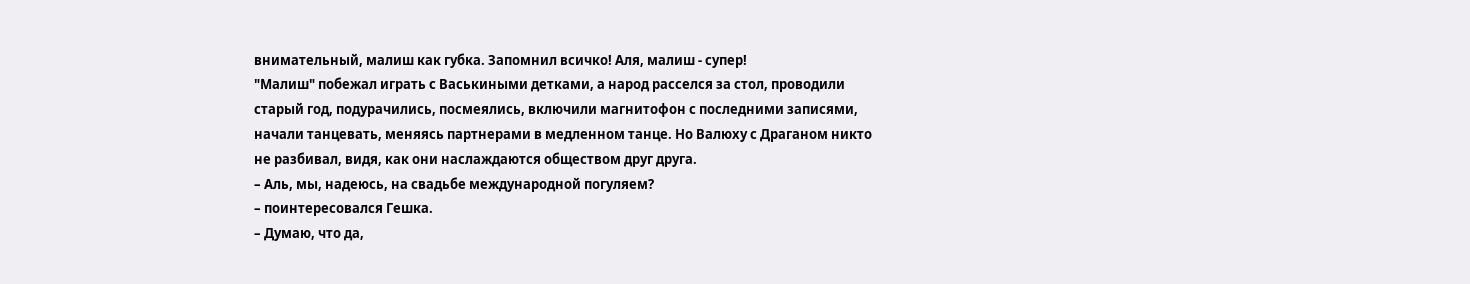внимательный, малиш как губка. Запомнил всичко! Аля, малиш - супер!
"Малиш" побежал играть с Васькиными детками, а народ расселся за стол, проводили старый год, подурачились, посмеялись, включили магнитофон с последними записями, начали танцевать, меняясь партнерами в медленном танце. Но Валюху с Драганом никто не разбивал, видя, как они наслаждаются обществом друг друга.
– Аль, мы, надеюсь, на свадьбе международной погуляем?
– поинтересовался Гешка.
– Думаю, что да,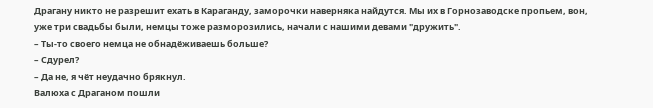Драгану никто не разрешит ехать в Караганду, заморочки наверняка найдутся. Мы их в Горнозаводске пропьем, вон, уже три свадьбы были, немцы тоже разморозились, начали с нашими девами "дружить".
– Ты-то своего немца не обнадёживаешь больше?
– Сдурел?
– Да не, я чёт неудачно брякнул.
Валюха с Драганом пошли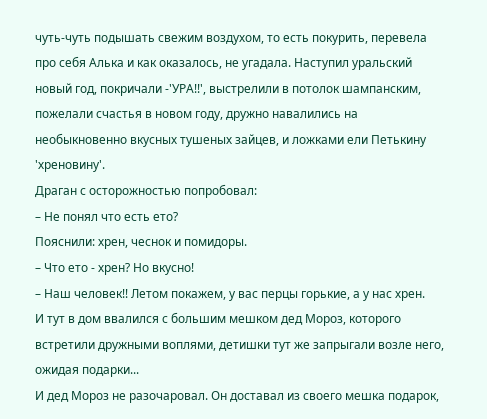чуть-чуть подышать свежим воздухом, то есть покурить, перевела про себя Алька и как оказалось, не угадала. Наступил уральский новый год, покричали -'УРА!!', выстрелили в потолок шампанским, пожелали счастья в новом году, дружно навалились на необыкновенно вкусных тушеных зайцев, и ложками ели Петькину 'хреновину'.
Драган с осторожностью попробовал:
– Не понял что есть ето?
Пояснили: хрен, чеснок и помидоры.
– Что ето - хрен? Но вкусно!
– Наш человек!! Летом покажем, у вас перцы горькие, а у нас хрен.
И тут в дом ввалился с большим мешком дед Мороз, которого встретили дружными воплями, детишки тут же запрыгали возле него, ожидая подарки...
И дед Мороз не разочаровал. Он доставал из своего мешка подарок,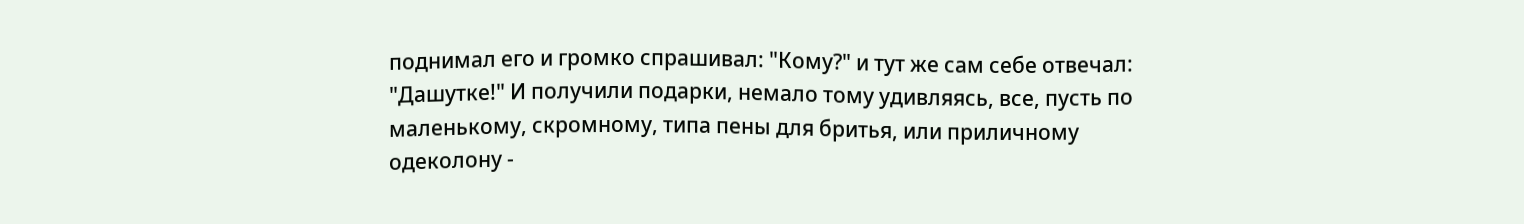поднимал его и громко спрашивал: "Кому?" и тут же сам себе отвечал: "Дашутке!" И получили подарки, немало тому удивляясь, все, пусть по маленькому, скромному, типа пены для бритья, или приличному одеколону -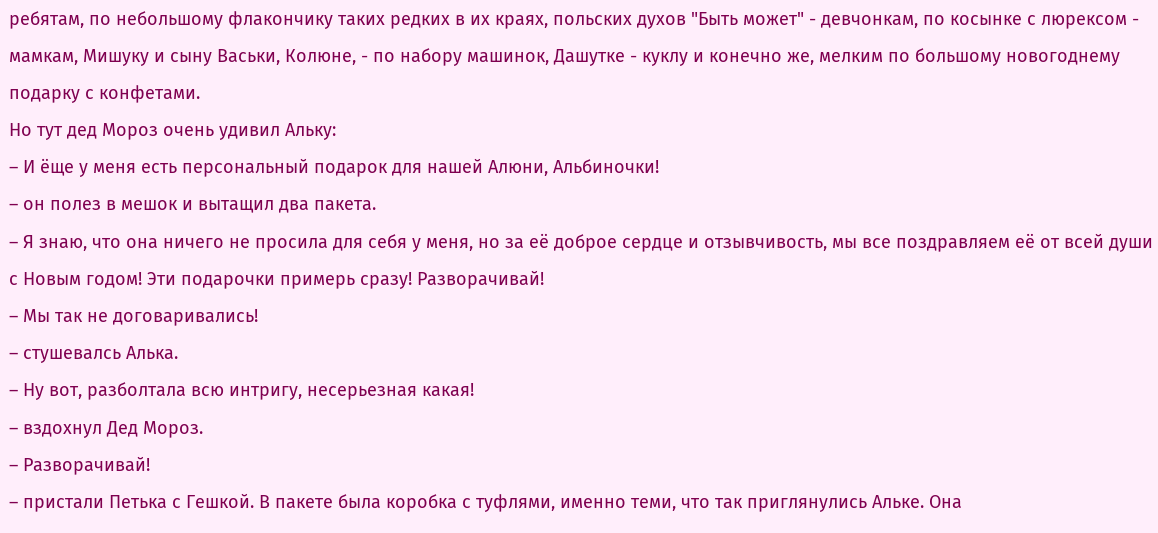ребятам, по небольшому флакончику таких редких в их краях, польских духов "Быть может" - девчонкам, по косынке с люрексом - мамкам, Мишуку и сыну Васьки, Колюне, - по набору машинок, Дашутке - куклу и конечно же, мелким по большому новогоднему подарку с конфетами.
Но тут дед Мороз очень удивил Альку:
– И ёще у меня есть персональный подарок для нашей Алюни, Альбиночки!
– он полез в мешок и вытащил два пакета.
– Я знаю, что она ничего не просила для себя у меня, но за её доброе сердце и отзывчивость, мы все поздравляем её от всей души с Новым годом! Эти подарочки примерь сразу! Разворачивай!
– Мы так не договаривались!
– стушевалсь Алька.
– Ну вот, разболтала всю интригу, несерьезная какая!
– вздохнул Дед Мороз.
– Разворачивай!
– пристали Петька с Гешкой. В пакете была коробка с туфлями, именно теми, что так приглянулись Альке. Она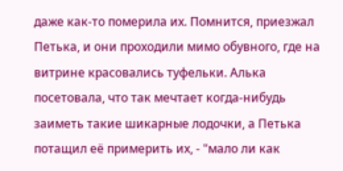даже как-то померила их. Помнится, приезжал Петька, и они проходили мимо обувного, где на витрине красовались туфельки. Алька посетовала, что так мечтает когда-нибудь заиметь такие шикарные лодочки, а Петька потащил её примерить их, - "мало ли как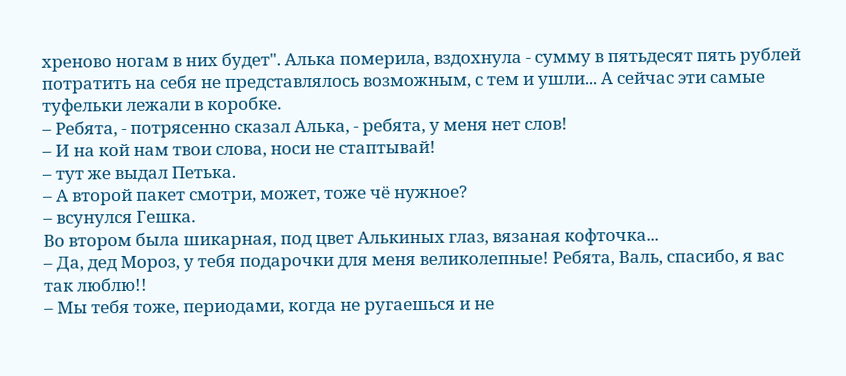хреново ногам в них будет". Алька померила, вздохнула - сумму в пятьдесят пять рублей потратить на себя не представлялось возможным, с тем и ушли... А сейчас эти самые туфельки лежали в коробке.
– Ребята, - потрясенно сказал Алька, - ребята, у меня нет слов!
– И на кой нам твои слова, носи не стаптывай!
– тут же выдал Петька.
– А второй пакет смотри, может, тоже чё нужное?
– всунулся Гешка.
Во втором была шикарная, под цвет Алькиных глаз, вязаная кофточка...
– Да, дед Мороз, у тебя подарочки для меня великолепные! Ребята, Валь, спасибо, я вас так люблю!!
– Мы тебя тоже, периодами, когда не ругаешься и не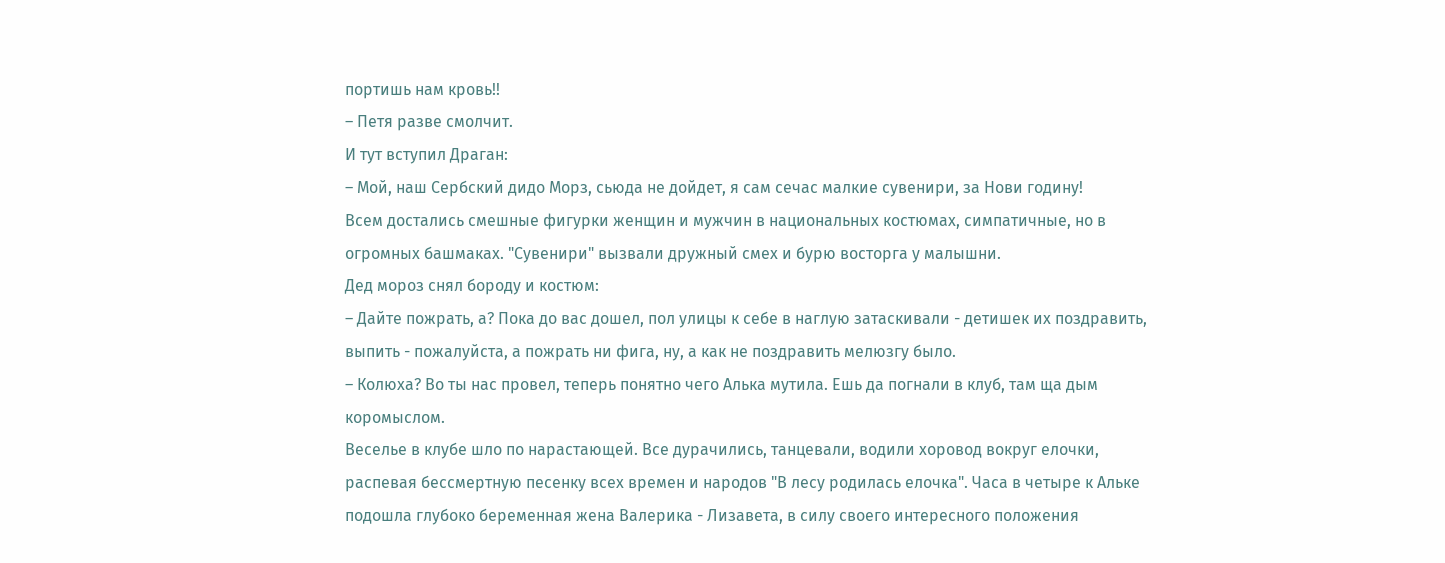портишь нам кровь!!
– Петя разве смолчит.
И тут вступил Драган:
– Мой, наш Сербский дидо Морз, сьюда не дойдет, я сам сечас малкие сувенири, за Нови годину!
Всем достались смешные фигурки женщин и мужчин в национальных костюмах, симпатичные, но в огромных башмаках. "Сувенири" вызвали дружный смех и бурю восторга у малышни.
Дед мороз снял бороду и костюм:
– Дайте пожрать, а? Пока до вас дошел, пол улицы к себе в наглую затаскивали - детишек их поздравить, выпить - пожалуйста, а пожрать ни фига, ну, а как не поздравить мелюзгу было.
– Колюха? Во ты нас провел, теперь понятно чего Алька мутила. Ешь да погнали в клуб, там ща дым коромыслом.
Веселье в клубе шло по нарастающей. Все дурачились, танцевали, водили хоровод вокруг елочки, распевая бессмертную песенку всех времен и народов "В лесу родилась елочка". Часа в четыре к Альке подошла глубоко беременная жена Валерика - Лизавета, в силу своего интересного положения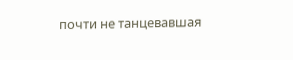почти не танцевавшая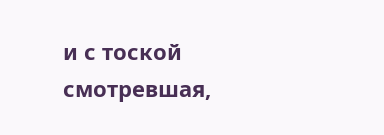и с тоской смотревшая,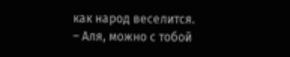как народ веселится.
– Аля, можно с тобой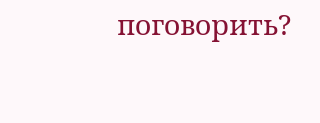поговорить?